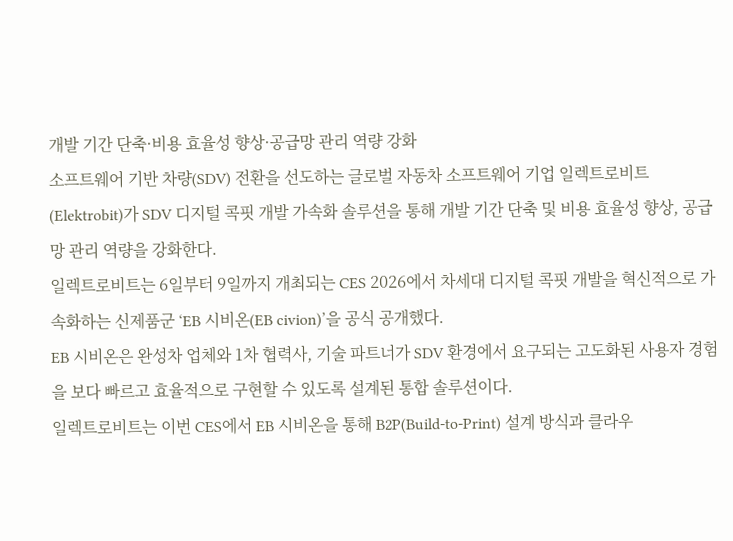개발 기간 단축·비용 효율성 향상·공급망 관리 역량 강화
소프트웨어 기반 차량(SDV) 전환을 선도하는 글로벌 자동차 소프트웨어 기업 일렉트로비트(Elektrobit)가 SDV 디지털 콕핏 개발 가속화 솔루션을 통해 개발 기간 단축 및 비용 효율성 향상, 공급망 관리 역량을 강화한다.
일렉트로비트는 6일부터 9일까지 개최되는 CES 2026에서 차세대 디지털 콕핏 개발을 혁신적으로 가속화하는 신제품군 ‘EB 시비온(EB civion)’을 공식 공개했다.
EB 시비온은 완성차 업체와 1차 협력사, 기술 파트너가 SDV 환경에서 요구되는 고도화된 사용자 경험을 보다 빠르고 효율적으로 구현할 수 있도록 설계된 통합 솔루션이다.
일렉트로비트는 이번 CES에서 EB 시비온을 통해 B2P(Build‑to‑Print) 설계 방식과 클라우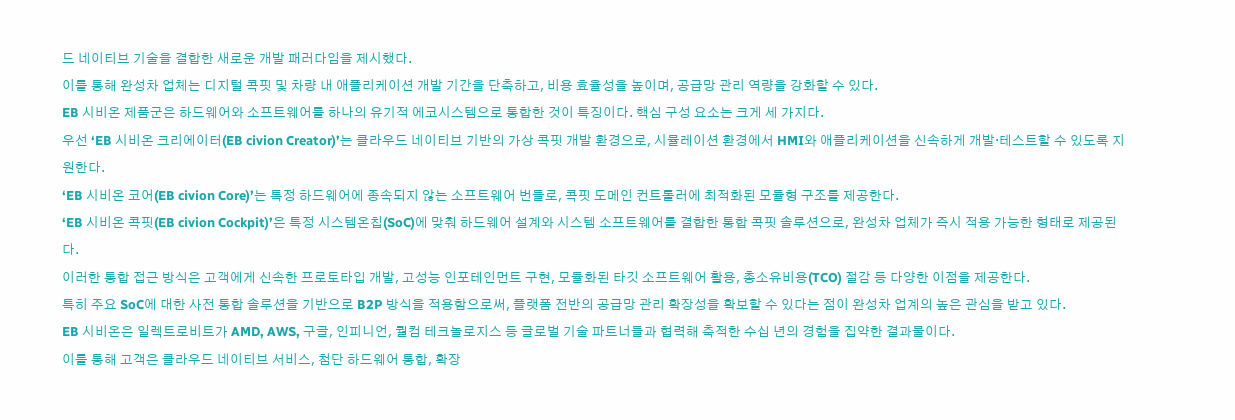드 네이티브 기술을 결합한 새로운 개발 패러다임을 제시했다.
이를 통해 완성차 업체는 디지털 콕핏 및 차량 내 애플리케이션 개발 기간을 단축하고, 비용 효율성을 높이며, 공급망 관리 역량을 강화할 수 있다.
EB 시비온 제품군은 하드웨어와 소프트웨어를 하나의 유기적 에코시스템으로 통합한 것이 특징이다. 핵심 구성 요소는 크게 세 가지다.
우선 ‘EB 시비온 크리에이터(EB civion Creator)’는 클라우드 네이티브 기반의 가상 콕핏 개발 환경으로, 시뮬레이션 환경에서 HMI와 애플리케이션을 신속하게 개발·테스트할 수 있도록 지원한다.
‘EB 시비온 코어(EB civion Core)’는 특정 하드웨어에 종속되지 않는 소프트웨어 번들로, 콕핏 도메인 컨트롤러에 최적화된 모듈형 구조를 제공한다.
‘EB 시비온 콕핏(EB civion Cockpit)’은 특정 시스템온칩(SoC)에 맞춰 하드웨어 설계와 시스템 소프트웨어를 결합한 통합 콕핏 솔루션으로, 완성차 업체가 즉시 적용 가능한 형태로 제공된다.
이러한 통합 접근 방식은 고객에게 신속한 프로토타입 개발, 고성능 인포테인먼트 구현, 모듈화된 타깃 소프트웨어 활용, 총소유비용(TCO) 절감 등 다양한 이점을 제공한다.
특히 주요 SoC에 대한 사전 통합 솔루션을 기반으로 B2P 방식을 적용함으로써, 플랫폼 전반의 공급망 관리 확장성을 확보할 수 있다는 점이 완성차 업계의 높은 관심을 받고 있다.
EB 시비온은 일렉트로비트가 AMD, AWS, 구글, 인피니언, 퀄컴 테크놀로지스 등 글로벌 기술 파트너들과 협력해 축적한 수십 년의 경험을 집약한 결과물이다.
이를 통해 고객은 클라우드 네이티브 서비스, 첨단 하드웨어 통합, 확장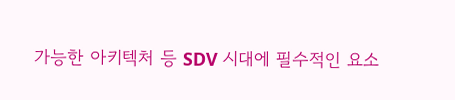가능한 아키텍처 등 SDV 시대에 필수적인 요소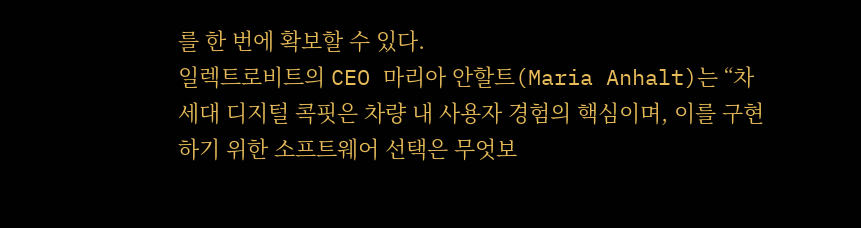를 한 번에 확보할 수 있다.
일렉트로비트의 CEO 마리아 안할트(Maria Anhalt)는 “차세대 디지털 콕핏은 차량 내 사용자 경험의 핵심이며, 이를 구현하기 위한 소프트웨어 선택은 무엇보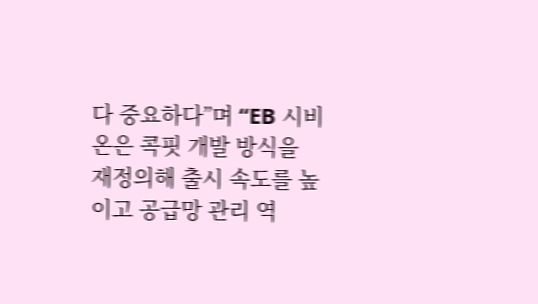다 중요하다”며 “EB 시비온은 콕핏 개발 방식을 재정의해 출시 속도를 높이고 공급망 관리 역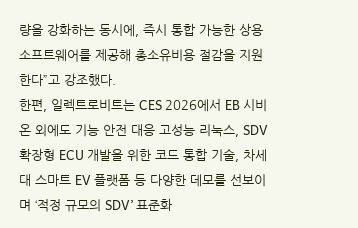량을 강화하는 동시에, 즉시 통합 가능한 상용 소프트웨어를 제공해 총소유비용 절감을 지원한다”고 강조했다.
한편, 일렉트로비트는 CES 2026에서 EB 시비온 외에도 기능 안전 대응 고성능 리눅스, SDV 확장형 ECU 개발을 위한 코드 통합 기술, 차세대 스마트 EV 플랫폼 등 다양한 데모를 선보이며 ‘적정 규모의 SDV’ 표준화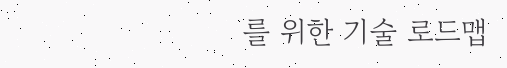를 위한 기술 로드맵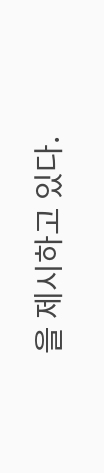을 제시하고 있다.